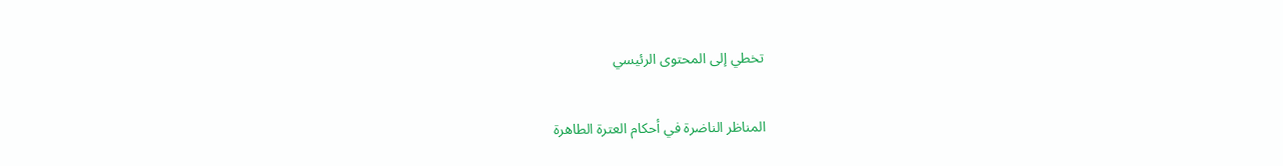تخطي إلى المحتوى الرئيسي

المناظر الناضرة في أحكام العترة الطاهرة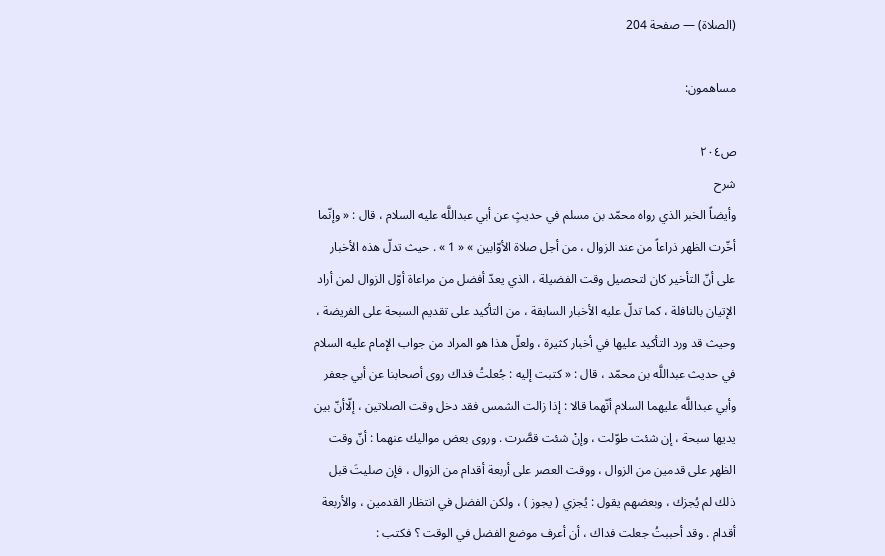(الصلاة) — صفحة 204

مساهمون:

ص٢٠٤
شرح
وأيضاً الخبر الذي رواه محمّد بن مسلم في حديثٍ عن أبي عبداللَّه عليه السلام ، قال : « وإنّما أخّرت الظهر ذراعاً من عند الزوال ، من أجل صلاة الأوّابين » « 1 » . حيث تدلّ هذه الأخبار على أنّ التأخير كان لتحصيل وقت الفضيلة ، الذي يعدّ أفضل من مراعاة أوّل الزوال لمن أراد الإتيان بالنافلة ، كما تدلّ عليه الأخبار السابقة ، من التأكيد على تقديم السبحة على الفريضة ، وحيث قد ورد التأكيد عليها في أخبار كثيرة ، ولعلّ هذا هو المراد من جواب الإمام عليه السلام في حديث عبداللَّه بن محمّد ، قال : « كتبت إليه : جُعلتُ فداك روى أصحابنا عن أبي جعفر وأبي عبداللَّه عليهما السلام أنّهما قالا : إذا زالت الشمس فقد دخل وقت الصلاتين ، إلّاأنّ بين يديها سبحة ، إن شئت طوّلت ، وإنْ شئت قصَّرت . وروى بعض مواليك عنهما : أنّ وقت الظهر على قدمين من الزوال ، ووقت العصر على أربعة أقدام من الزوال ، فإن صليتَ قبل ذلك لم يُجزك ، وبعضهم يقول : يُجزي ( يجوز ) ، ولكن الفضل في انتظار القدمين ، والأربعة أقدام . وقد أحببتُ جعلت فداك ، أن أعرف موضع الفضل في الوقت ؟ فكتب :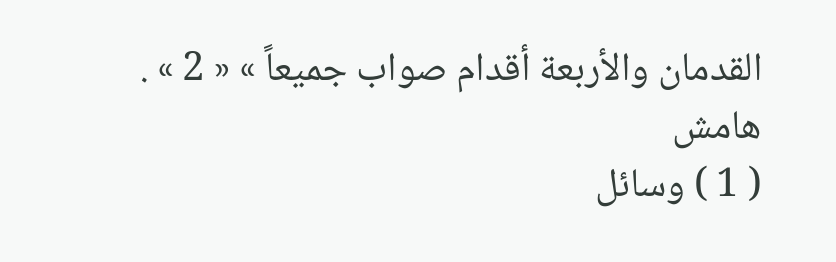القدمان والأربعة أقدام صواب جميعاً » « 2 » .
هامش
( 1 ) وسائل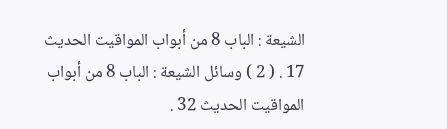الشيعة : الباب 8 من أبواب المواقيت الحديث 17 . ( 2 ) وسائل الشيعة : الباب 8 من أبواب المواقيت الحديث 32 .